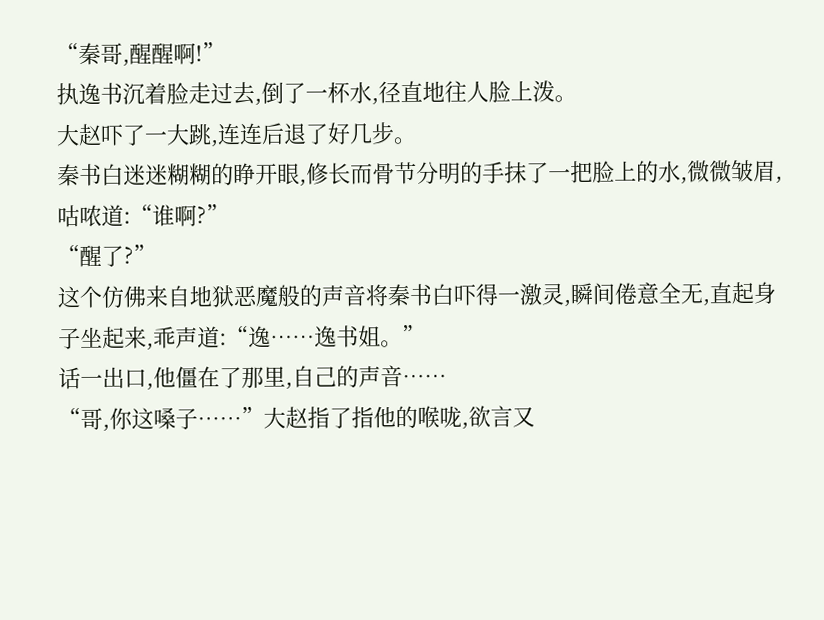“秦哥,醒醒啊!”
执逸书沉着脸走过去,倒了一杯水,径直地往人脸上泼。
大赵吓了一大跳,连连后退了好几步。
秦书白迷迷糊糊的睁开眼,修长而骨节分明的手抹了一把脸上的水,微微皱眉,咕哝道:“谁啊?”
“醒了?”
这个仿佛来自地狱恶魔般的声音将秦书白吓得一激灵,瞬间倦意全无,直起身子坐起来,乖声道:“逸……逸书姐。”
话一出口,他僵在了那里,自己的声音……
“哥,你这嗓子……”大赵指了指他的喉咙,欲言又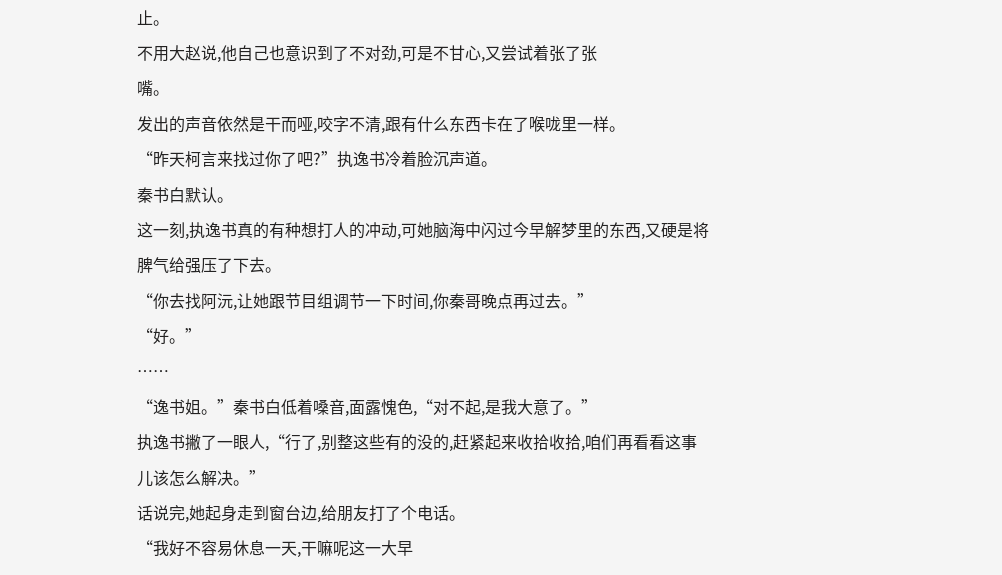止。
不用大赵说,他自己也意识到了不对劲,可是不甘心,又尝试着张了张
嘴。
发出的声音依然是干而哑,咬字不清,跟有什么东西卡在了喉咙里一样。
“昨天柯言来找过你了吧?”执逸书冷着脸沉声道。
秦书白默认。
这一刻,执逸书真的有种想打人的冲动,可她脑海中闪过今早解梦里的东西,又硬是将脾气给强压了下去。
“你去找阿沅,让她跟节目组调节一下时间,你秦哥晚点再过去。”
“好。”
……
“逸书姐。”秦书白低着嗓音,面露愧色,“对不起,是我大意了。”
执逸书撇了一眼人,“行了,别整这些有的没的,赶紧起来收拾收拾,咱们再看看这事儿该怎么解决。”
话说完,她起身走到窗台边,给朋友打了个电话。
“我好不容易休息一天,干嘛呢这一大早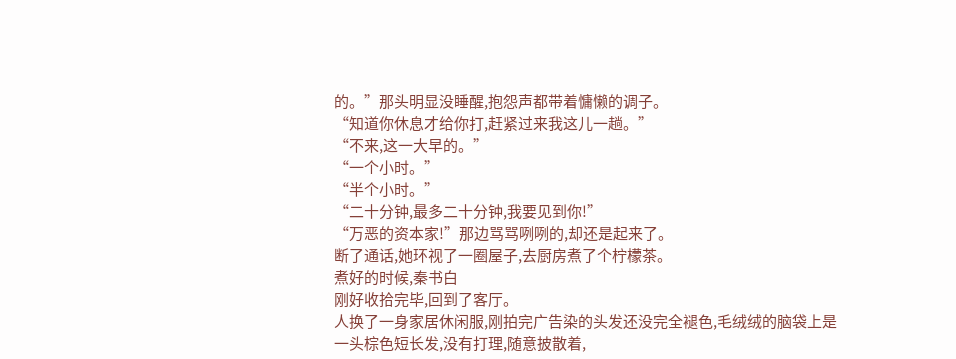的。”那头明显没睡醒,抱怨声都带着慵懒的调子。
“知道你休息才给你打,赶紧过来我这儿一趟。”
“不来,这一大早的。”
“一个小时。”
“半个小时。”
“二十分钟,最多二十分钟,我要见到你!”
“万恶的资本家!”那边骂骂咧咧的,却还是起来了。
断了通话,她环视了一圈屋子,去厨房煮了个柠檬茶。
煮好的时候,秦书白
刚好收拾完毕,回到了客厅。
人换了一身家居休闲服,刚拍完广告染的头发还没完全褪色,毛绒绒的脑袋上是一头棕色短长发,没有打理,随意披散着,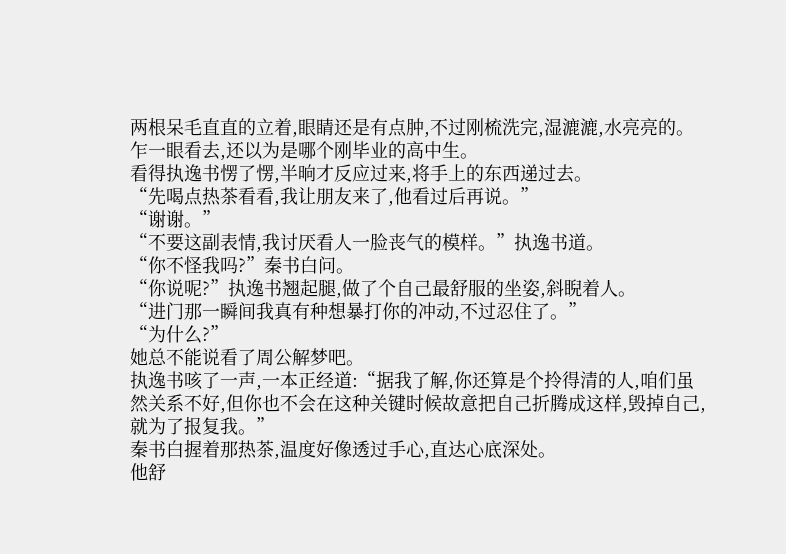两根呆毛直直的立着,眼睛还是有点肿,不过刚梳洗完,湿漉漉,水亮亮的。
乍一眼看去,还以为是哪个刚毕业的高中生。
看得执逸书愣了愣,半晌才反应过来,将手上的东西递过去。
“先喝点热茶看看,我让朋友来了,他看过后再说。”
“谢谢。”
“不要这副表情,我讨厌看人一脸丧气的模样。”执逸书道。
“你不怪我吗?”秦书白问。
“你说呢?”执逸书翘起腿,做了个自己最舒服的坐姿,斜睨着人。
“进门那一瞬间我真有种想暴打你的冲动,不过忍住了。”
“为什么?”
她总不能说看了周公解梦吧。
执逸书咳了一声,一本正经道:“据我了解,你还算是个拎得清的人,咱们虽然关系不好,但你也不会在这种关键时候故意把自己折腾成这样,毁掉自己,就为了报复我。”
秦书白握着那热茶,温度好像透过手心,直达心底深处。
他舒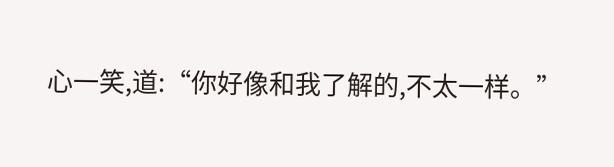心一笑,道:“你好像和我了解的,不太一样。”